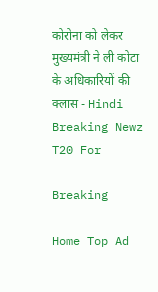कोरोना को लेकर मुख्यमंत्री ने ली कोटा के अधिकारियों की क्लास - Hindi Breaking Newz T20 For

Breaking

Home Top Ad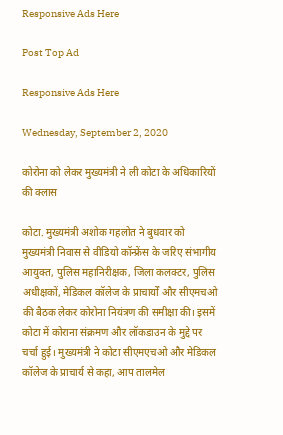Responsive Ads Here

Post Top Ad

Responsive Ads Here

Wednesday, September 2, 2020

कोरोना को लेकर मुख्यमंत्री ने ली कोटा के अधिकारियों की क्लास

कोटा. मुख्यमंत्री अशोक गहलोत ने बुधवार को मुख्यमंत्री निवास से वीडियो कॉन्फ्रेंस के जरिए संभागीय आयुक्त, पुलिस महानिरीक्षक, जिला कलक्टर, पुलिस अधीक्षकों, मेडिकल कॉलेज के प्राचार्यों और सीएमचओ की बैठक लेकर कोरोना नियंत्रण की समीक्षा की। इसमें कोटा में कोराना संक्रमण और लॉकडाउन के मुद्दे पर चर्चा हुई। मुख्यमंत्री ने कोटा सीएमएचओ और मेडिकल कॉलेज के प्राचार्य से कहा, आप तालमेल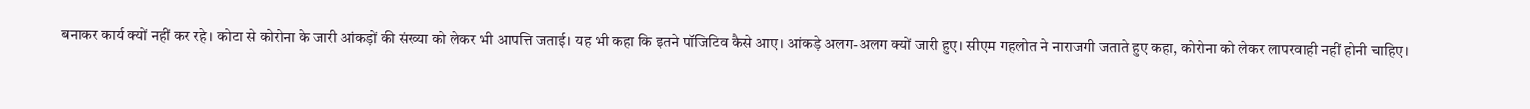बनाकर कार्य क्यों नहीं कर रहे। कोटा से कोरोना के जारी आंकड़ों की संख्या को लेकर भी आपत्ति जताई। यह भी कहा कि इतने पॉजिटिव कैसे आए। आंकड़े अलग-अलग क्यों जारी हुए। सीएम गहलोत ने नाराजगी जताते हुए कहा, कोरोना को लेकर लापरवाही नहीं होनी चाहिए।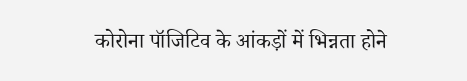कोरोना पॉजिटिव के आंकड़ों में भिन्नता होने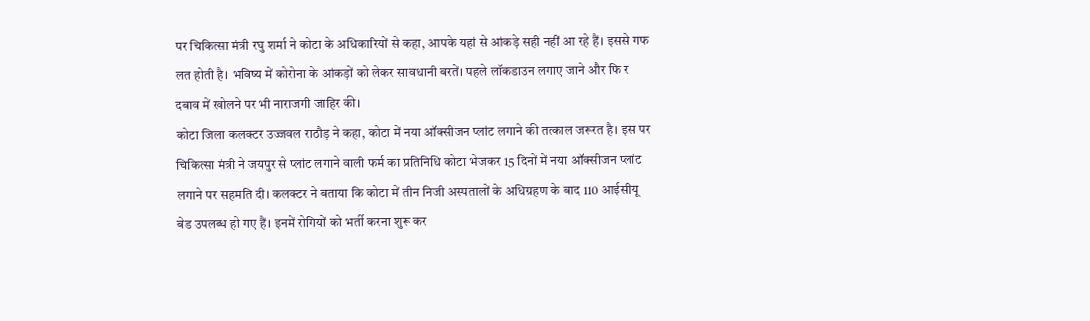पर चिकित्सा मंत्री रघु शर्मा ने कोटा के अधिकारियों से कहा, आपके यहां से आंकड़े सही नहीं आ रहे हैं। इससे गफ लत होती है। भविष्य में कोरोना के आंकड़ों को लेकर सावधानी बरतें। पहले लॉकडाउन लगाए जाने और फि र दबाव में खोलने पर भी नाराजगी जाहिर की।
कोटा जिला कलक्टर उज्जवल राठौड़ ने कहा, कोटा में नया ऑक्सीजन प्लांट लगाने की तत्काल जरूरत है। इस पर चिकित्सा मंत्री ने जयपुर से प्लांट लगाने वाली फर्म का प्रतिनिधि कोटा भेजकर 15 दिनों में नया ऑक्सीजन प्लांट लगाने पर सहमति दी। कलक्टर ने बताया कि कोटा में तीन निजी अस्पतालों के अधिग्रहण के बाद 110 आईसीयू बेड उपलब्ध हो गए हैं। इनमें रोगियों को भर्ती करना शुरू कर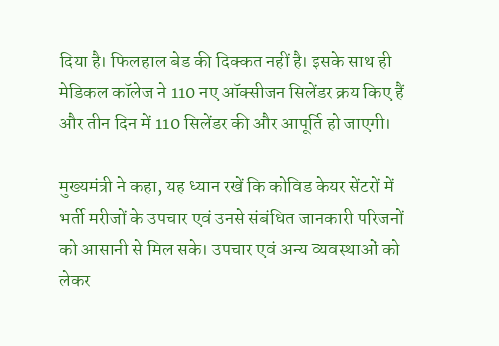दिया है। फिलहाल बेड की दिक्कत नहीं है। इसके साथ ही मेडिकल कॉलेज ने 110 नए ऑक्सीजन सिलेंडर क्रय किए हैं और तीन दिन में 110 सिलेंडर की और आपूर्ति हो जाएगी।

मुख्यमंत्री ने कहा, यह ध्यान रखें कि कोविड केयर सेंटरों में भर्ती मरीजों के उपचार एवं उनसे संबंधित जानकारी परिजनों को आसानी से मिल सके। उपचार एवं अन्य व्यवस्थाओं को लेकर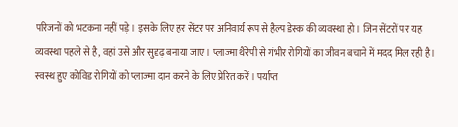परिजनों को भटकना नहीं पड़े। इसके लिए हर सेंटर पर अनिवार्य रूप से हैल्प डेस्क की व्यवस्था हो। जिन सेंटरों पर यह व्यवस्था पहले से है, वहां उसे और सुदृढ़ बनाया जाए। प्लाज्मा थैरेपी से गंभीर रोगियों का जीवन बचाने में मदद मिल रही है। स्वस्थ हुए कोविड रोगियों को प्लाज्मा दान करने के लिए प्रेरित करें। पर्याप्त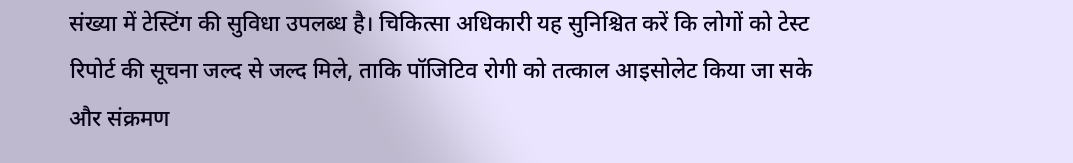संख्या में टेस्टिंग की सुविधा उपलब्ध है। चिकित्सा अधिकारी यह सुनिश्चित करें कि लोगों को टेस्ट रिपोर्ट की सूचना जल्द से जल्द मिले, ताकि पॉजिटिव रोगी को तत्काल आइसोलेट किया जा सके और संक्रमण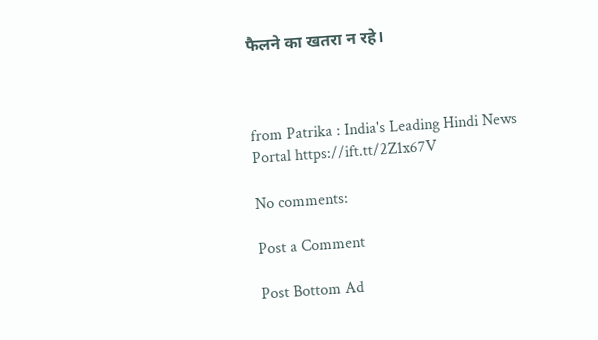फैलने का खतरा न रहे।



from Patrika : India's Leading Hindi News Portal https://ift.tt/2Z1x67V

No comments:

Post a Comment

Post Bottom Ad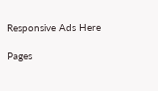Responsive Ads Here

Pages